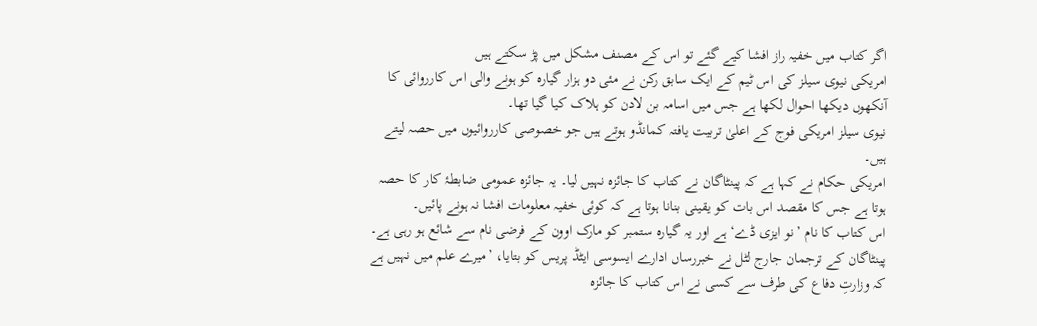اگر کتاب میں خفیہ راز افشا کیے گئے تو اس کے مصنف مشکل میں پڑ سکتے ہیں
امریکی نیوی سیلز کی اس ٹیم کے ایک سابق رکن نے مئی دو ہزار گیارہ کو ہونے والی اس کارروائی کا آنکھوں دیکھا احوال لکھا ہے جس میں اسامہ بن لادن کو ہلاک کیا گیا تھا۔
نیوی سیلز امریکی فوج کے اعلیٰ تربیت یافتہ کمانڈو ہوتے ہیں جو خصوصی کارروائیوں میں حصہ لیتے ہیں۔
امریکی حکام نے کہا ہے کہ پینٹاگان نے کتاب کا جائزہ نہیں لیا۔ یہ جائزہ عمومی ضابطۂ کار کا حصہ ہوتا ہے جس کا مقصد اس بات کو یقینی بنانا ہوتا ہے کہ کوئی خفیہ معلومات افشا نہ ہونے پائیں۔
اس کتاب کا نام ’نو ایزی ڈے‘ ہے اور یہ گیارہ ستمبر کو مارک اوون کے فرضی نام سے شائع ہو رہی ہے۔
پینٹاگان کے ترجمان جارج لٹل نے خبررساں ادارے ایسوسی ایٹڈ پریس کو بتایا، ’میرے علم میں نہیں ہے کہ وزارتِ دفاع کی طرف سے کسی نے اس کتاب کا جائزہ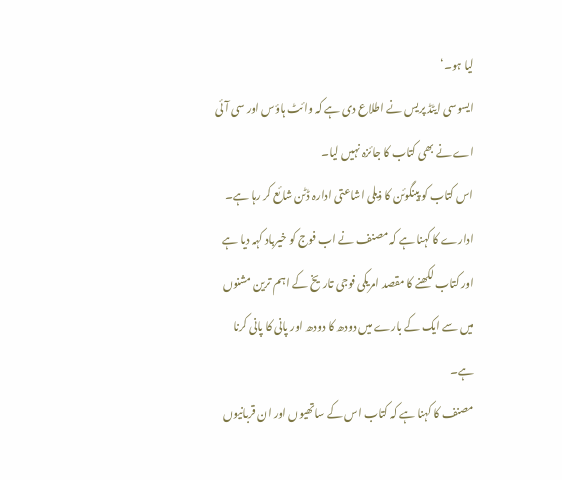لیا ہو۔‘
ایسوسی ایٹڈ پریس نے اطلاع دی ہے کہ وائٹ ہاؤس اور سی آئی اے نے بھی کتاب کا جائزہ نہیں لیا۔
اس کتاب کو پینگوئن کا ذیلی اشاعتی ادارہ ڈٹن شائع کر رہا ہے۔ ادارے کا کہنا ہے کہ مصنف نے اب فوج کو خیرباد کہہ دیا ہے اور کتاب لکھنے کا مقصد امریکی فوجی تاریخ کے اہم ترین مشنوں میں سے ایک کے بارے میں دودھ کا دودھ اور پانی کا پانی کرنا ہے۔
مصنف کا کہنا ہے کہ کتاب اس کے ساتھیوں اور ان قربانیوں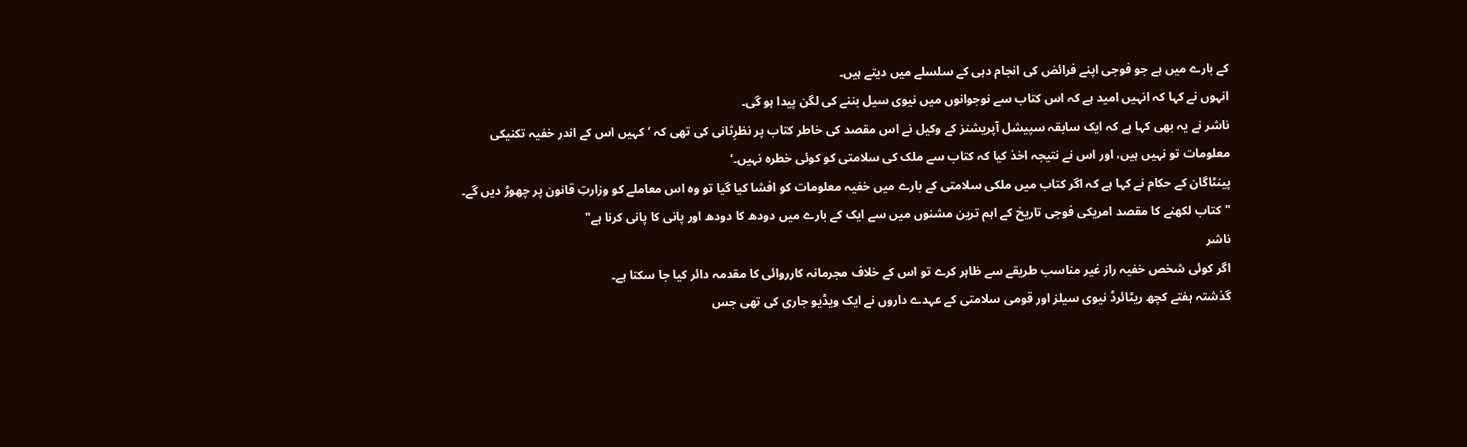کے بارے میں ہے جو فوجی اپنے فرائض کی انجام دہی کے سلسلے میں دیتے ہیں۔
انہوں نے کہا کہ انہیں امید ہے کہ اس کتاب سے نوجوانوں میں نیوی سیل بننے کی لگن پیدا ہو گی۔
ناشر نے یہ بھی کہا ہے کہ ایک سابقہ سپیشل آپریشنز کے وکیل نے اس مقصد کی خاطر کتاب پر نظرِثانی کی تھی کہ ’کہیں اس کے اندر خفیہ تکنیکی معلومات تو نہیں ہیں، اور اس نے نتیجہ اخذ کیا کہ کتاب سے ملک کی سلامتی کو کوئی خطرہ نہیں۔‘
پینٹاگان کے حکام نے کہا ہے کہ اگر کتاب میں ملکی سلامتی کے بارے میں خفیہ معلومات کو افشا کیا گیا تو وہ اس معاملے کو وزارتِ قانون پر چھوڑ دیں گے۔
"کتاب لکھنے کا مقصد امریکی فوجی تاریخ کے اہم ترین مشنوں میں سے ایک کے بارے میں دودھ کا دودھ اور پانی کا پانی کرنا ہے"
ناشر
اگر کوئی شخص خفیہ راز غیر مناسب طریقے سے ظاہر کرے تو اس کے خلاف مجرمانہ کارروائی کا مقدمہ دائر کیا جا سکتا ہے۔
گذشتہ ہفتے کچھ ریٹائرڈ نیوی سیلز اور قومی سلامتی کے عہدے داروں نے ایک ویڈیو جاری کی تھی جس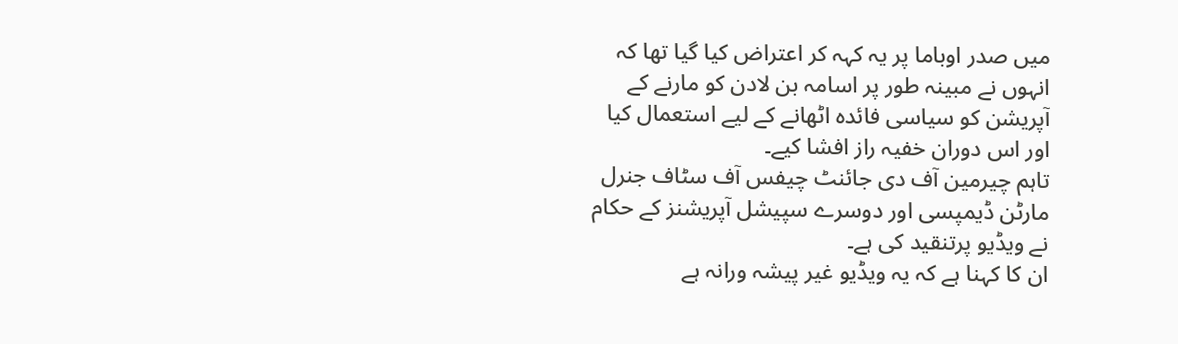میں صدر اوباما پر یہ کہہ کر اعتراض کیا گیا تھا کہ انہوں نے مبینہ طور پر اسامہ بن لادن کو مارنے کے آپریشن کو سیاسی فائدہ اٹھانے کے لیے استعمال کیا اور اس دوران خفیہ راز افشا کیے۔
تاہم چیرمین آف دی جائنٹ چیفس آف سٹاف جنرل مارٹن ڈیمپسی اور دوسرے سپیشل آپریشنز کے حکام نے ویڈیو پرتنقید کی ہے۔
ان کا کہنا ہے کہ یہ ویڈیو غیر پیشہ ورانہ ہے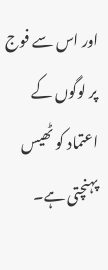اور اس سے فوج پر لوگوں کے اعتماد کو ٹھیس پہنچتی ہے۔